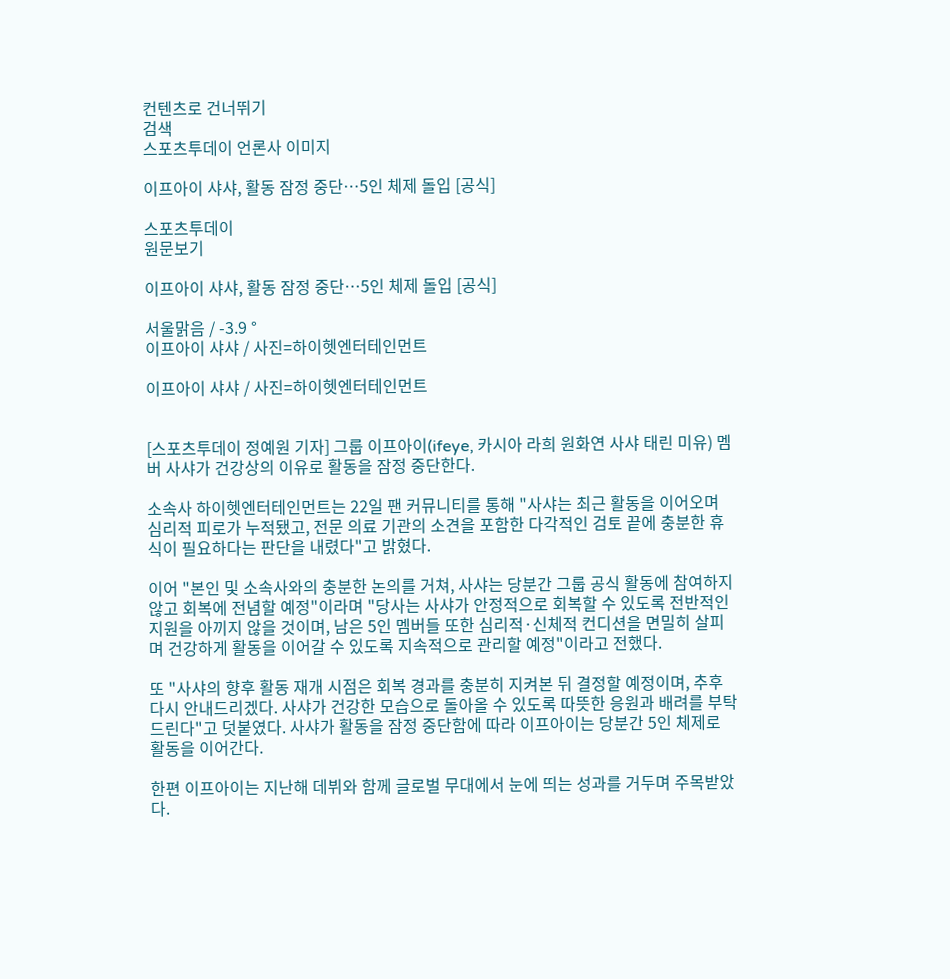컨텐츠로 건너뛰기
검색
스포츠투데이 언론사 이미지

이프아이 샤샤, 활동 잠정 중단…5인 체제 돌입 [공식]

스포츠투데이
원문보기

이프아이 샤샤, 활동 잠정 중단…5인 체제 돌입 [공식]

서울맑음 / -3.9 °
이프아이 샤샤 / 사진=하이헷엔터테인먼트

이프아이 샤샤 / 사진=하이헷엔터테인먼트


[스포츠투데이 정예원 기자] 그룹 이프아이(ifeye, 카시아 라희 원화연 사샤 태린 미유) 멤버 사샤가 건강상의 이유로 활동을 잠정 중단한다.

소속사 하이헷엔터테인먼트는 22일 팬 커뮤니티를 통해 "사샤는 최근 활동을 이어오며 심리적 피로가 누적됐고, 전문 의료 기관의 소견을 포함한 다각적인 검토 끝에 충분한 휴식이 필요하다는 판단을 내렸다"고 밝혔다.

이어 "본인 및 소속사와의 충분한 논의를 거쳐, 사샤는 당분간 그룹 공식 활동에 참여하지 않고 회복에 전념할 예정"이라며 "당사는 사샤가 안정적으로 회복할 수 있도록 전반적인 지원을 아끼지 않을 것이며, 남은 5인 멤버들 또한 심리적·신체적 컨디션을 면밀히 살피며 건강하게 활동을 이어갈 수 있도록 지속적으로 관리할 예정"이라고 전했다.

또 "사샤의 향후 활동 재개 시점은 회복 경과를 충분히 지켜본 뒤 결정할 예정이며, 추후 다시 안내드리겠다. 사샤가 건강한 모습으로 돌아올 수 있도록 따뜻한 응원과 배려를 부탁드린다"고 덧붙였다. 사샤가 활동을 잠정 중단함에 따라 이프아이는 당분간 5인 체제로 활동을 이어간다.

한편 이프아이는 지난해 데뷔와 함께 글로벌 무대에서 눈에 띄는 성과를 거두며 주목받았다.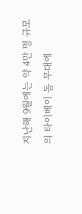지난해 9월에는 약 4만 명 규모의 타이베이 돔 무대에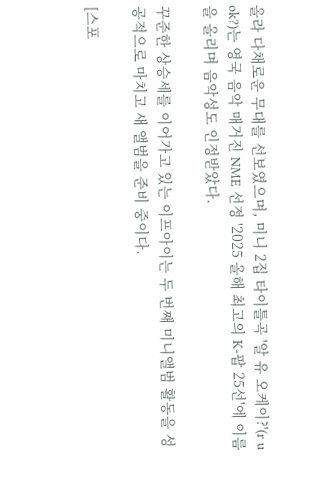올라 다채로운 무대를 선보였으며, 미니 2집 타이틀곡 '알 유 오케이?'(r u ok?)는 영국 음악 매거진 NME 선정 '2025 올해 최고의 K-팝 25선'에 이름을 올리며 음악성도 인정받았다.

꾸준한 상승세를 이어가고 있는 이프아이는 두 번째 미니앨범 활동을 성공적으로 마치고 새 앨범을 준비 중이다.

[스포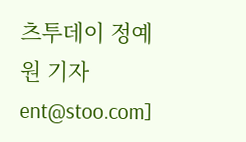츠투데이 정예원 기자 ent@stoo.com]